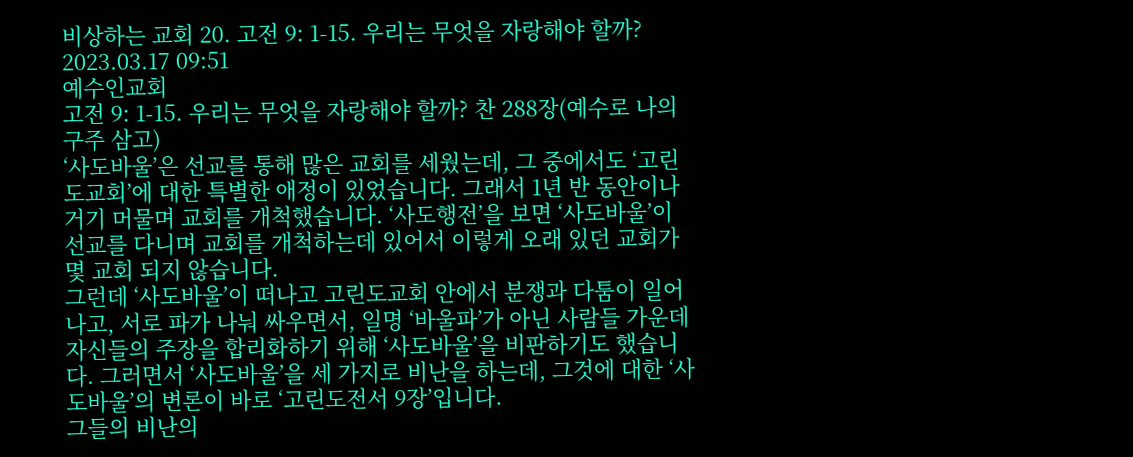비상하는 교회 20. 고전 9: 1-15. 우리는 무엇을 자랑해야 할까?
2023.03.17 09:51
예수인교회
고전 9: 1-15. 우리는 무엇을 자랑해야 할까? 찬 288장(예수로 나의 구주 삼고)
‘사도바울’은 선교를 통해 많은 교회를 세웠는데, 그 중에서도 ‘고린도교회’에 대한 특별한 애정이 있었습니다. 그래서 1년 반 동안이나 거기 머물며 교회를 개척했습니다. ‘사도행전’을 보면 ‘사도바울’이 선교를 다니며 교회를 개척하는데 있어서 이렇게 오래 있던 교회가 몇 교회 되지 않습니다.
그런데 ‘사도바울’이 떠나고 고린도교회 안에서 분쟁과 다툼이 일어나고, 서로 파가 나눠 싸우면서, 일명 ‘바울파’가 아닌 사람들 가운데 자신들의 주장을 합리화하기 위해 ‘사도바울’을 비판하기도 했습니다. 그러면서 ‘사도바울’을 세 가지로 비난을 하는데, 그것에 대한 ‘사도바울’의 변론이 바로 ‘고린도전서 9장’입니다.
그들의 비난의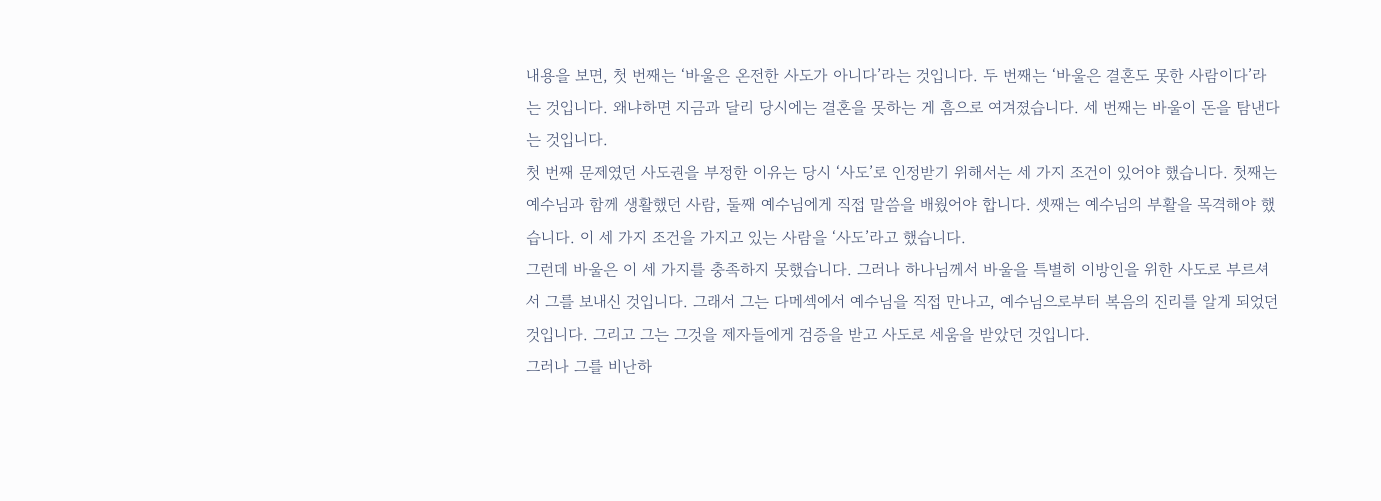내용을 보면, 첫 번째는 ‘바울은 온전한 사도가 아니다’라는 것입니다. 두 번째는 ‘바울은 결혼도 못한 사람이다’라는 것입니다. 왜냐하면 지금과 달리 당시에는 결혼을 못하는 게 흠으로 여겨졌습니다. 세 번째는 바울이 돈을 탐낸다는 것입니다.
첫 번째 문제였던 사도권을 부정한 이유는 당시 ‘사도’로 인정받기 위해서는 세 가지 조건이 있어야 했습니다. 첫째는 예수님과 함께 생활했던 사람, 둘째 예수님에게 직접 말씀을 배웠어야 합니다. 셋째는 예수님의 부활을 목격해야 했습니다. 이 세 가지 조건을 가지고 있는 사람을 ‘사도’라고 했습니다.
그런데 바울은 이 세 가지를 충족하지 못했습니다. 그러나 하나님께서 바울을 특별히 이방인을 위한 사도로 부르셔서 그를 보내신 것입니다. 그래서 그는 다메섹에서 예수님을 직접 만나고, 예수님으로부터 복음의 진리를 알게 되었던 것입니다. 그리고 그는 그것을 제자들에게 검증을 받고 사도로 세움을 받았던 것입니다.
그러나 그를 비난하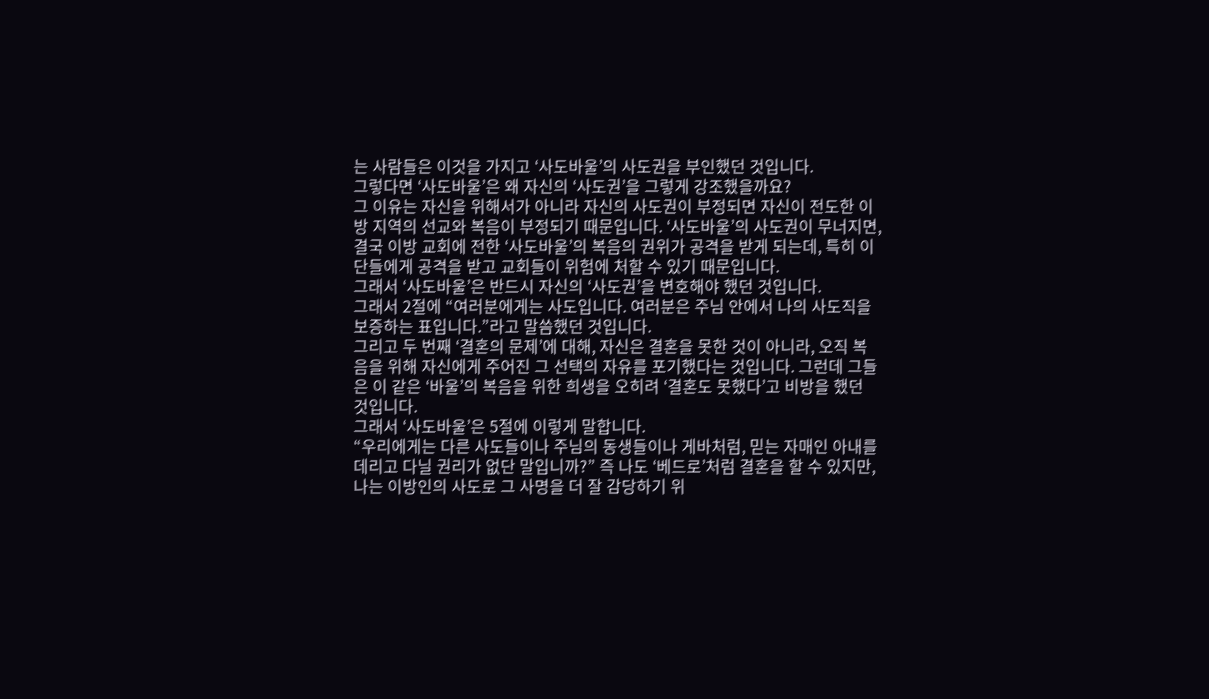는 사람들은 이것을 가지고 ‘사도바울’의 사도권을 부인했던 것입니다.
그렇다면 ‘사도바울’은 왜 자신의 ‘사도권’을 그렇게 강조했을까요?
그 이유는 자신을 위해서가 아니라 자신의 사도권이 부정되면 자신이 전도한 이방 지역의 선교와 복음이 부정되기 때문입니다. ‘사도바울’의 사도권이 무너지면, 결국 이방 교회에 전한 ‘사도바울’의 복음의 권위가 공격을 받게 되는데, 특히 이단들에게 공격을 받고 교회들이 위험에 처할 수 있기 때문입니다.
그래서 ‘사도바울’은 반드시 자신의 ‘사도권’을 변호해야 했던 것입니다.
그래서 2절에 “여러분에게는 사도입니다. 여러분은 주님 안에서 나의 사도직을 보증하는 표입니다.”라고 말씀했던 것입니다.
그리고 두 번째 ‘결혼의 문제’에 대해, 자신은 결혼을 못한 것이 아니라, 오직 복음을 위해 자신에게 주어진 그 선택의 자유를 포기했다는 것입니다. 그런데 그들은 이 같은 ‘바울’의 복음을 위한 희생을 오히려 ‘결혼도 못했다’고 비방을 했던 것입니다.
그래서 ‘사도바울’은 5절에 이렇게 말합니다.
“우리에게는 다른 사도들이나 주님의 동생들이나 게바처럼, 믿는 자매인 아내를 데리고 다닐 권리가 없단 말입니까?” 즉 나도 ‘베드로’처럼 결혼을 할 수 있지만, 나는 이방인의 사도로 그 사명을 더 잘 감당하기 위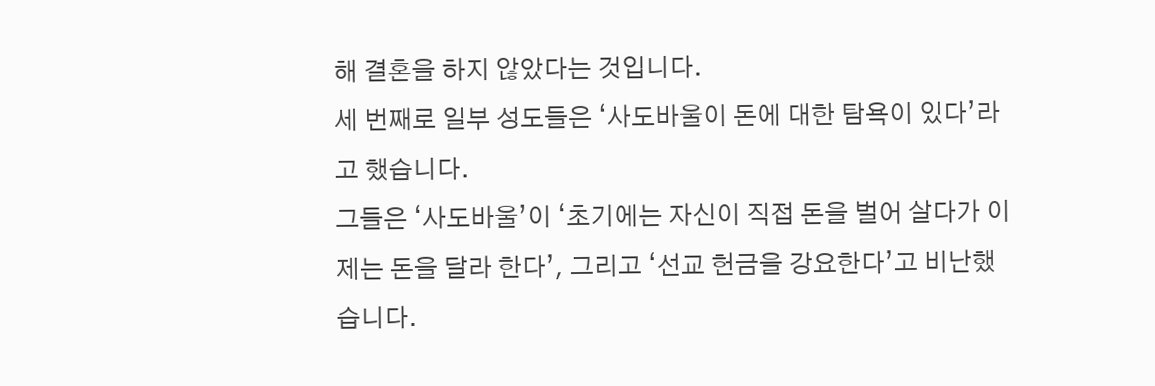해 결혼을 하지 않았다는 것입니다.
세 번째로 일부 성도들은 ‘사도바울이 돈에 대한 탐욕이 있다’라고 했습니다.
그들은 ‘사도바울’이 ‘초기에는 자신이 직접 돈을 벌어 살다가 이제는 돈을 달라 한다’, 그리고 ‘선교 헌금을 강요한다’고 비난했습니다.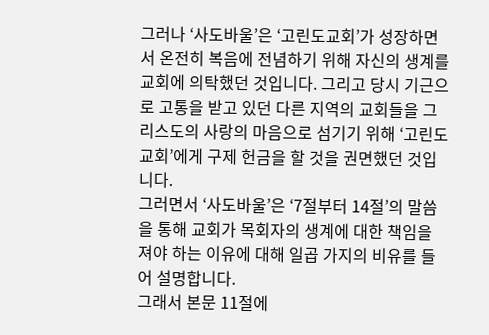그러나 ‘사도바울’은 ‘고린도교회’가 성장하면서 온전히 복음에 전념하기 위해 자신의 생계를 교회에 의탁했던 것입니다. 그리고 당시 기근으로 고통을 받고 있던 다른 지역의 교회들을 그리스도의 사랑의 마음으로 섬기기 위해 ‘고린도교회’에게 구제 헌금을 할 것을 권면했던 것입니다.
그러면서 ‘사도바울’은 ‘7절부터 14절’의 말씀을 통해 교회가 목회자의 생계에 대한 책임을 져야 하는 이유에 대해 일곱 가지의 비유를 들어 설명합니다.
그래서 본문 11절에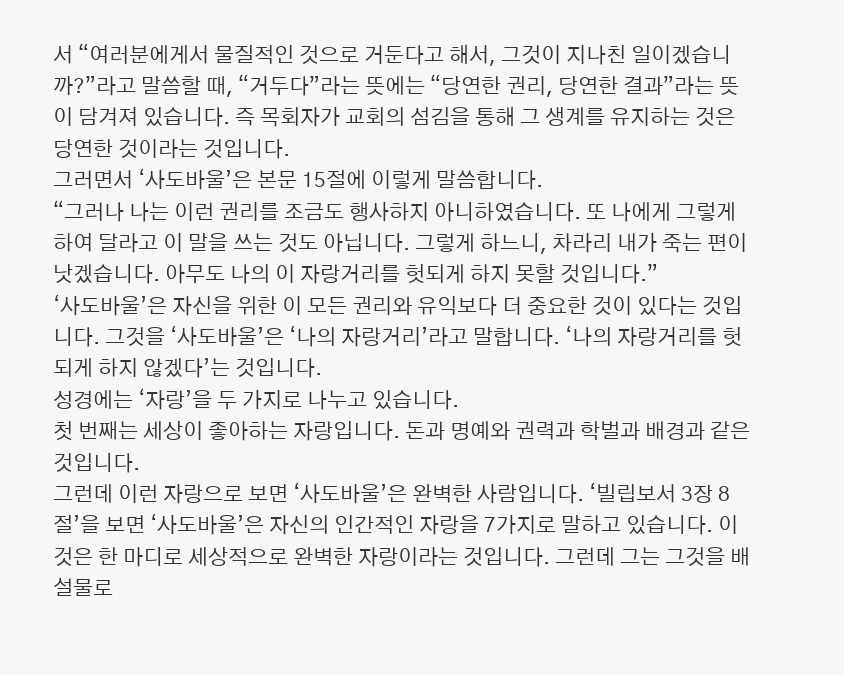서 “여러분에게서 물질적인 것으로 거둔다고 해서, 그것이 지나친 일이겠습니까?”라고 말씀할 때, “거두다”라는 뜻에는 “당연한 권리, 당연한 결과”라는 뜻이 담겨져 있습니다. 즉 목회자가 교회의 섬김을 통해 그 생계를 유지하는 것은 당연한 것이라는 것입니다.
그러면서 ‘사도바울’은 본문 15절에 이렇게 말씀합니다.
“그러나 나는 이런 권리를 조금도 행사하지 아니하였습니다. 또 나에게 그렇게 하여 달라고 이 말을 쓰는 것도 아닙니다. 그렇게 하느니, 차라리 내가 죽는 편이 낫겠습니다. 아무도 나의 이 자랑거리를 헛되게 하지 못할 것입니다.”
‘사도바울’은 자신을 위한 이 모든 권리와 유익보다 더 중요한 것이 있다는 것입니다. 그것을 ‘사도바울’은 ‘나의 자랑거리’라고 말합니다. ‘나의 자랑거리를 헛되게 하지 않겠다’는 것입니다.
성경에는 ‘자랑’을 두 가지로 나누고 있습니다.
첫 번째는 세상이 좋아하는 자랑입니다. 돈과 명예와 권력과 학벌과 배경과 같은 것입니다.
그런데 이런 자랑으로 보면 ‘사도바울’은 완벽한 사람입니다. ‘빌립보서 3장 8절’을 보면 ‘사도바울’은 자신의 인간적인 자랑을 7가지로 말하고 있습니다. 이것은 한 마디로 세상적으로 완벽한 자랑이라는 것입니다. 그런데 그는 그것을 배설물로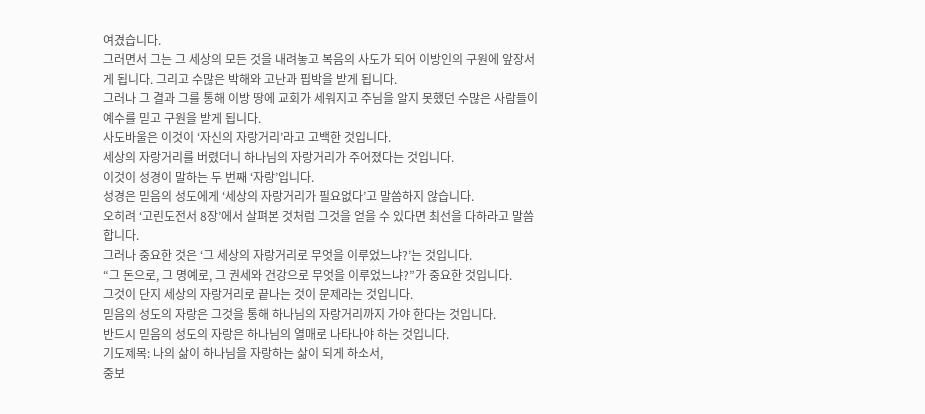여겼습니다.
그러면서 그는 그 세상의 모든 것을 내려놓고 복음의 사도가 되어 이방인의 구원에 앞장서게 됩니다. 그리고 수많은 박해와 고난과 핍박을 받게 됩니다.
그러나 그 결과 그를 통해 이방 땅에 교회가 세워지고 주님을 알지 못했던 수많은 사람들이 예수를 믿고 구원을 받게 됩니다.
사도바울은 이것이 ‘자신의 자랑거리’라고 고백한 것입니다.
세상의 자랑거리를 버렸더니 하나님의 자랑거리가 주어졌다는 것입니다.
이것이 성경이 말하는 두 번째 ‘자랑’입니다.
성경은 믿음의 성도에게 ‘세상의 자랑거리가 필요없다’고 말씀하지 않습니다.
오히려 ‘고린도전서 8장’에서 살펴본 것처럼 그것을 얻을 수 있다면 최선을 다하라고 말씀합니다.
그러나 중요한 것은 ‘그 세상의 자랑거리로 무엇을 이루었느냐?’는 것입니다.
“그 돈으로, 그 명예로, 그 권세와 건강으로 무엇을 이루었느냐?”가 중요한 것입니다.
그것이 단지 세상의 자랑거리로 끝나는 것이 문제라는 것입니다.
믿음의 성도의 자랑은 그것을 통해 하나님의 자랑거리까지 가야 한다는 것입니다.
반드시 믿음의 성도의 자랑은 하나님의 열매로 나타나야 하는 것입니다.
기도제목: 나의 삶이 하나님을 자랑하는 삶이 되게 하소서,
중보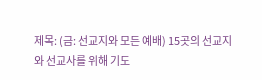제목: (금: 선교지와 모든 예배) 15곳의 선교지와 선교사를 위해 기도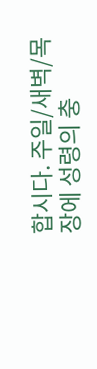합시다. 주일/새벽/목장에 성령의 충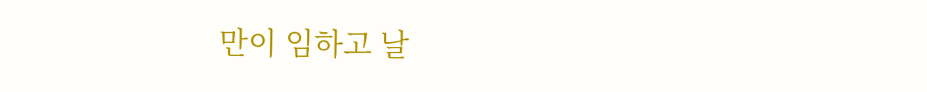만이 임하고 날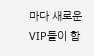마다 새로운 VIP들이 함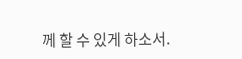께 할 수 있게 하소서.